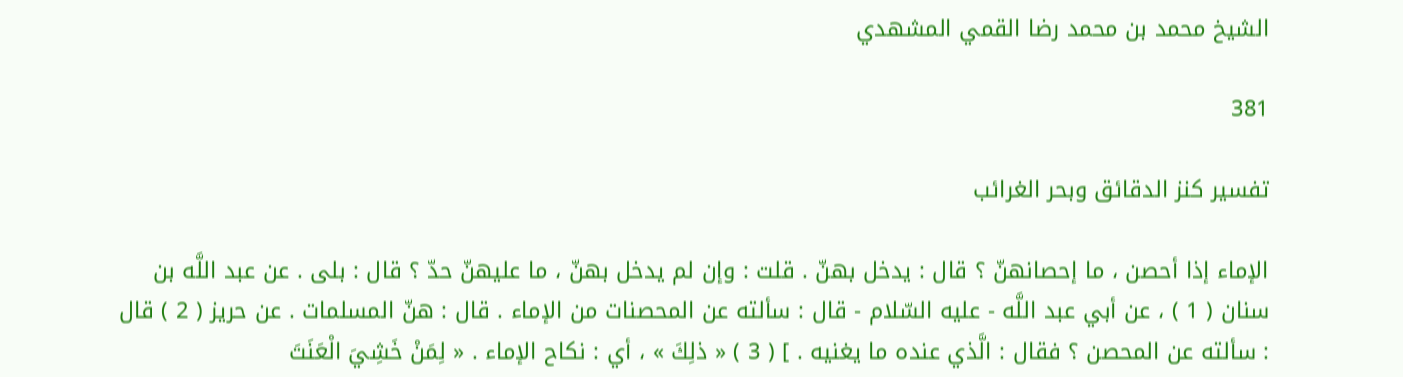الشيخ محمد بن محمد رضا القمي المشهدي

381

تفسير كنز الدقائق وبحر الغرائب

الإماء إذا أحصن ، ما إحصانهنّ ؟ قال : يدخل بهنّ . قلت : وإن لم يدخل بهنّ ، ما عليهنّ حدّ ؟ قال : بلى . عن عبد اللَّه بن سنان ( 1 ) ، عن أبي عبد اللَّه - عليه السّلام - قال : سألته عن المحصنات من الإماء . قال : هنّ المسلمات . عن حريز ( 2 ) قال : سألته عن المحصن ؟ فقال : الَّذي عنده ما يغنيه . ] ( 3 ) « ذلِكَ » ، أي : نكاح الإماء . « لِمَنْ خَشِيَ الْعَنَتَ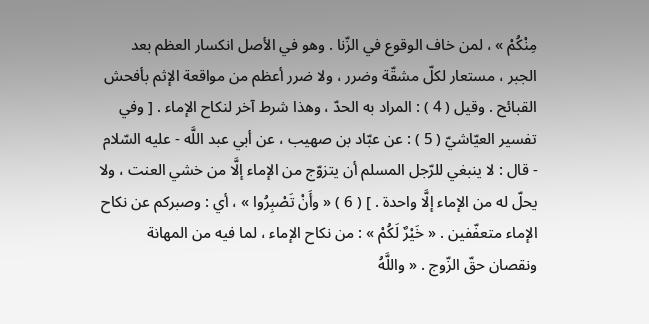مِنْكُمْ » ، لمن خاف الوقوع في الزّنا . وهو في الأصل انكسار العظم بعد الجبر ، مستعار لكلّ مشقّة وضرر ، ولا ضرر أعظم من مواقعة الإثم بأفحش القبائح . وقيل ( 4 ) : المراد به الحدّ ، وهذا شرط آخر لنكاح الإماء . [ وفي تفسير العيّاشيّ ( 5 ) : عن عبّاد بن صهيب ، عن أبي عبد اللَّه - عليه السّلام - قال : لا ينبغي للرّجل المسلم أن يتزوّج من الإماء إلَّا من خشي العنت ، ولا يحلّ له من الإماء إلَّا واحدة . ] ( 6 ) « وأَنْ تَصْبِرُوا » ، أي : وصبركم عن نكاح الإماء متعفّفين . « خَيْرٌ لَكُمْ » : من نكاح الإماء ، لما فيه من المهانة ونقصان حقّ الزّوج . « واللَّهُ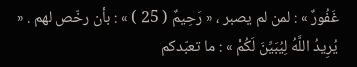غَفُورٌ » : لمن لم يصبر ، « رَحِيمٌ ( 25 ) » : بأن رخّص لهم . « يُرِيدُ اللَّهُ لِيُبَيِّنَ لَكُمْ » : ما تعبّدكم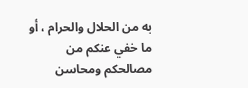به من الحلال والحرام ، أو ما خفي عنكم من مصالحكم ومحاسن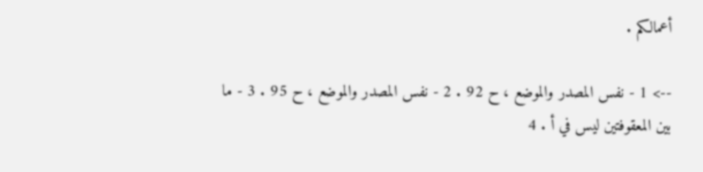أعمالكم .

--> 1 - نفس المصدر والموضع ، ح 92 . 2 - نفس المصدر والموضع ، ح 95 . 3 - ما بين المعقوفتين ليس في أ . 4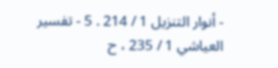- أنوار التنزيل 1 / 214 . 5 - تفسير العياشي 1 / 235 ، ح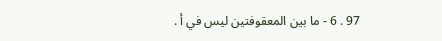97 . 6 - ما بين المعقوفتين ليس في أ .